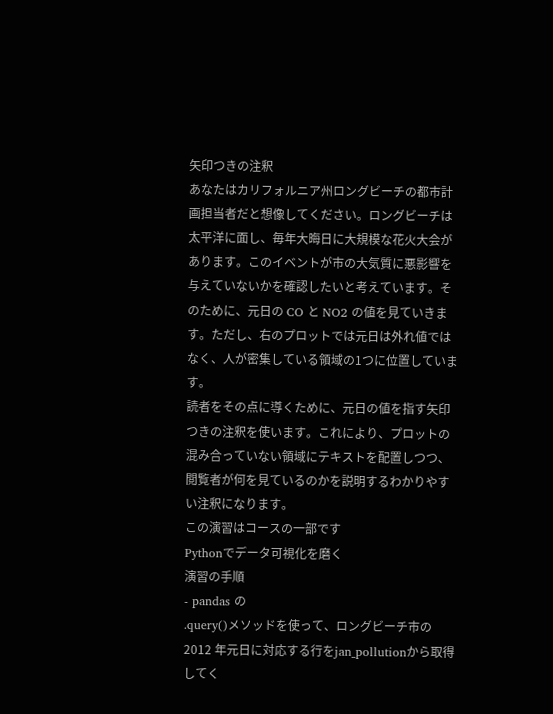矢印つきの注釈
あなたはカリフォルニア州ロングビーチの都市計画担当者だと想像してください。ロングビーチは太平洋に面し、毎年大晦日に大規模な花火大会があります。このイベントが市の大気質に悪影響を与えていないかを確認したいと考えています。そのために、元日の CO と NO2 の値を見ていきます。ただし、右のプロットでは元日は外れ値ではなく、人が密集している領域の1つに位置しています。
読者をその点に導くために、元日の値を指す矢印つきの注釈を使います。これにより、プロットの混み合っていない領域にテキストを配置しつつ、閲覧者が何を見ているのかを説明するわかりやすい注釈になります。
この演習はコースの一部です
Pythonでデータ可視化を磨く
演習の手順
- pandas の
.query()メソッドを使って、ロングビーチ市の 2012 年元日に対応する行をjan_pollutionから取得してく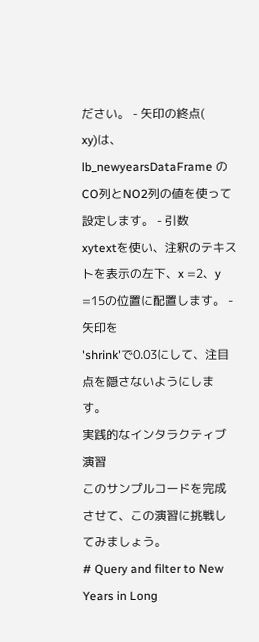ださい。 - 矢印の終点(
xy)は、lb_newyearsDataFrame のCO列とNO2列の値を使って設定します。 - 引数
xytextを使い、注釈のテキストを表示の左下、x =2、y =15の位置に配置します。 - 矢印を
'shrink'で0.03にして、注目点を隠さないようにします。
実践的なインタラクティブ演習
このサンプルコードを完成させて、この演習に挑戦してみましょう。
# Query and filter to New Years in Long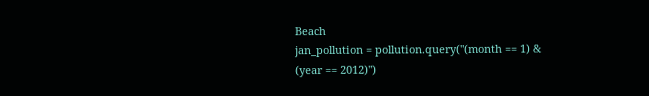Beach
jan_pollution = pollution.query("(month == 1) & (year == 2012)")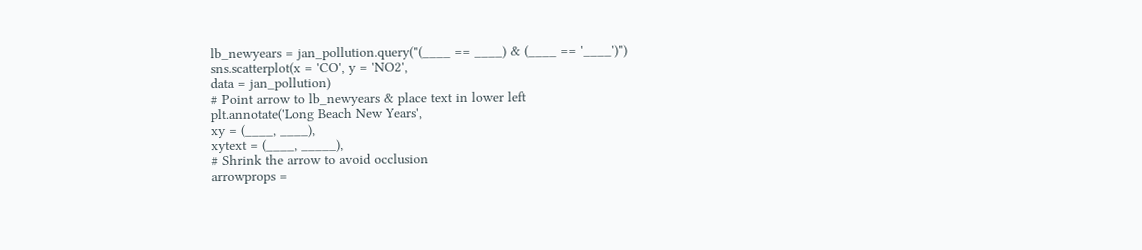lb_newyears = jan_pollution.query("(____ == ____) & (____ == '____')")
sns.scatterplot(x = 'CO', y = 'NO2',
data = jan_pollution)
# Point arrow to lb_newyears & place text in lower left
plt.annotate('Long Beach New Years',
xy = (____, ____),
xytext = (____, _____),
# Shrink the arrow to avoid occlusion
arrowprops =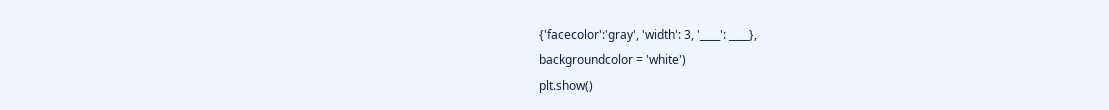{'facecolor':'gray', 'width': 3, '____': ____},
backgroundcolor = 'white')
plt.show()